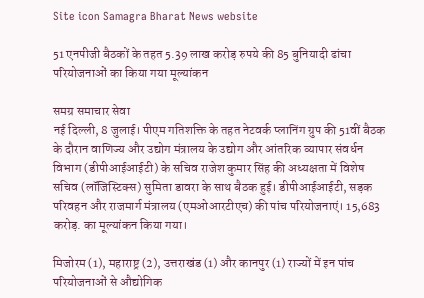Site icon Samagra Bharat News website

51 एनपीजी बैठकों के तहत 5.39 लाख करोड़ रुपये की 85 बुनियादी ढांचा परियोजनाओं का किया गया मूल्यांकन

समग्र समाचार सेवा
नई दिल्ली, 8 जुलाई। पीएम गतिशक्ति के तहत नेटवर्क प्लानिंग ग्रुप की 51वीं बैठक के दौरान वाणिज्य और उद्योग मंत्रालय के उद्योग और आंतरिक व्यापार संवर्धन विभाग (डीपीआईआईटी) के सचिव राजेश कुमार सिंह की अध्यक्षता में विशेष सचिव (लॉजिस्टिक्स) सुमिता डावरा के साथ बैठक हुई। डीपीआईआईटी, सड़क परिवहन और राजमार्ग मंत्रालय (एमओआरटीएच) की पांच परियोजनाएं। 15,683 करोड़. का मूल्यांकन किया गया।

मिजोरम (1), महाराष्ट्र (2), उत्तराखंड (1) और कानपुर (1) राज्यों में इन पांच परियोजनाओं से औद्योगिक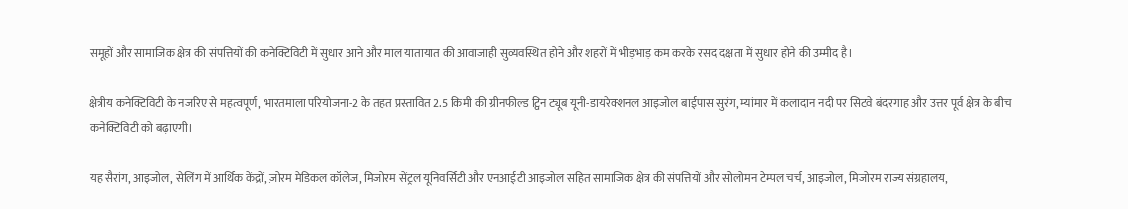समूहों और सामाजिक क्षेत्र की संपत्तियों की कनेक्टिविटी में सुधार आने और माल यातायात की आवाजाही सुव्यवस्थित होने और शहरों में भीड़भाड़ कम करके रसद दक्षता में सुधार होने की उम्मीद है।

क्षेत्रीय कनेक्टिविटी के नजरिए से महत्वपूर्ण, भारतमाला परियोजना-2 के तहत प्रस्तावित 2.5 किमी की ग्रीनफील्ड ट्विन ट्यूब यूनी-डायरेक्शनल आइजोल बाईपास सुरंग, म्यांमार में कलादान नदी पर सिटवे बंदरगाह और उत्तर पूर्व क्षेत्र के बीच कनेक्टिविटी को बढ़ाएगी।

यह सैरांग, आइजोल, सेलिंग में आर्थिक केंद्रों, ज़ोरम मेडिकल कॉलेज, मिजोरम सेंट्रल यूनिवर्सिटी और एनआईटी आइजोल सहित सामाजिक क्षेत्र की संपत्तियों और सोलोमन टेम्पल चर्च, आइजोल, मिजोरम राज्य संग्रहालय,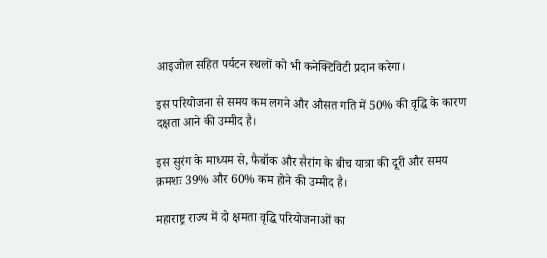आइजोल सहित पर्यटन स्थलों को भी कनेक्टिविटी प्रदान करेगा।

इस परियोजना से समय कम लगने और औसत गति में 50% की वृद्धि के कारण दक्षता आने की उम्मीद है।

इस सुरंग के माध्यम से, फैबॉक और सैरांग के बीच यात्रा की दूरी और समय क्रमशः 39% और 60% कम होने की उम्मीद है।

महाराष्ट्र राज्य में दो क्षमता वृद्धि परियोजनाओं का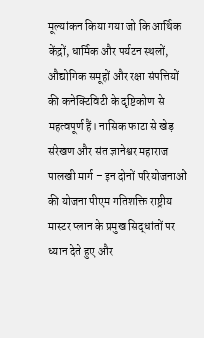मूल्यांकन किया गया जो कि आर्थिक केंद्रों, धार्मिक और पर्यटन स्थलों, औद्योगिक समूहों और रक्षा संपत्तियों की कनेक्टिविटी के दृष्टिकोण से महत्वपूर्ण हैं। नासिक फाटा से खेड़ संरेखण और संत ज्ञानेश्वर महाराज पालखी मार्ग – इन दोनों परियोजनाओं की योजना पीएम गतिशक्ति राष्ट्रीय मास्टर प्लान के प्रमुख सिद्धांतों पर ध्यान देते हुए और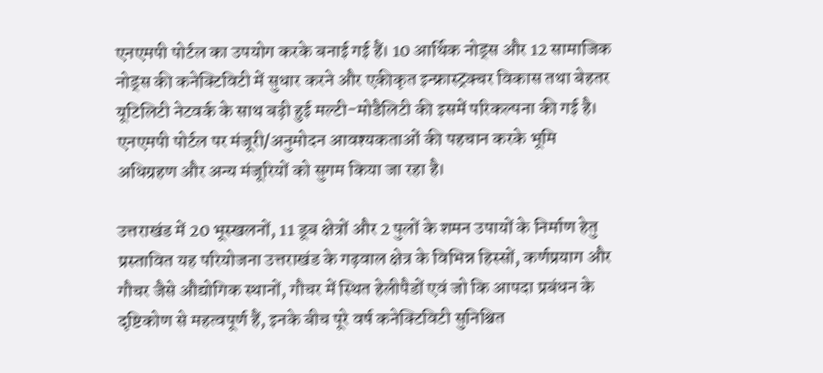एनएमपी पोर्टल का उपयोग करके बनाई गई हैं। 10 आर्थिक नोड्स और 12 सामाजिक नोड्स की कनेक्टिविटी में सुधार करने और एकीकृत इन्फ्रास्ट्रक्चर विकास तथा बेहतर यूटिलिटी नेटवर्क के साथ बढ़ी हुई मल्टी-मोडैलिटी की इसमें परिकल्पना की गई है। एनएमपी पोर्टल पर मंजूरी/अनुमोदन आवश्यकताओं की पहचान करके भूमि अधिग्रहण और अन्य मंजूरियों को सुगम किया जा रहा है।

उत्तराखंड में 20 भूस्खलनों, 11 डूब क्षेत्रों और 2 पुलों के शमन उपायों के निर्माण हेतु प्रस्तावित यह परियोजना उत्तराखंड के गढ़वाल क्षेत्र के विभिन्न हिस्सों, कर्णप्रयाग और गौचर जैसे औद्योगिक स्थानों, गौचर में स्थित हेलीपैडों एवं जो कि आपदा प्रबंधन के दृष्टिकोण से महत्वपूर्ण हैं, इनके बीच पूरे वर्ष कनेक्टिविटी सुनिश्चित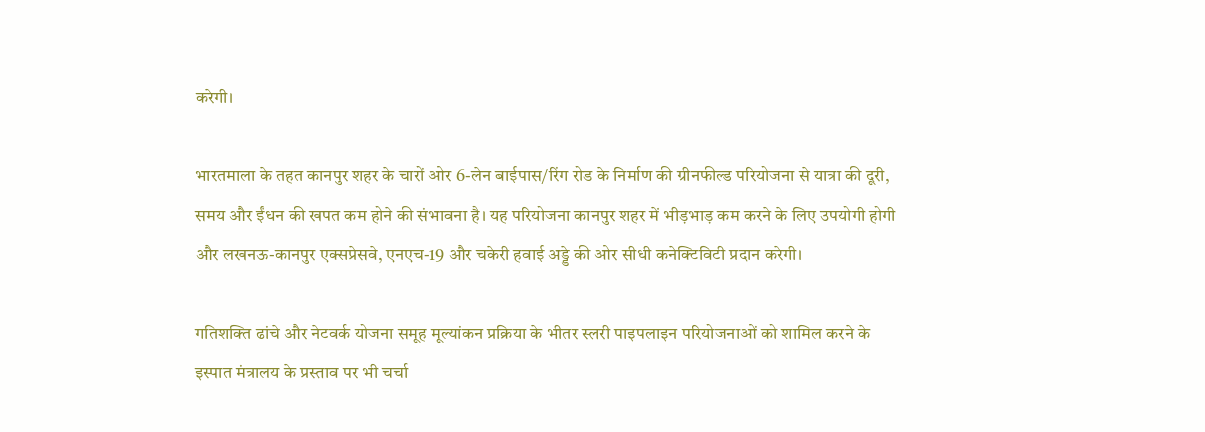करेगी।

भारतमाला के तहत कानपुर शहर के चारों ओर 6-लेन बाईपास/रिंग रोड के निर्माण की ग्रीनफील्ड परियोजना से यात्रा की दूरी, समय और ईंधन की खपत कम होने की संभावना है। यह परियोजना कानपुर शहर में भीड़भाड़ कम करने के लिए उपयोगी होगी और लखनऊ-कानपुर एक्सप्रेसवे, एनएच-19 और चकेरी हवाई अड्डे की ओर सीधी कनेक्टिविटी प्रदान करेगी।

गतिशक्ति ढांचे और नेटवर्क योजना समूह मूल्यांकन प्रक्रिया के भीतर स्लरी पाइपलाइन परियोजनाओं को शामिल करने के इस्पात मंत्रालय के प्रस्ताव पर भी चर्चा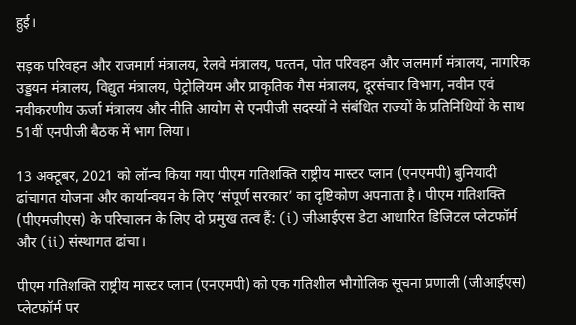हुई।

सड़क परिवहन और राजमार्ग मंत्रालय, रेलवे मंत्रालय, पत्‍तन, पोत परिवहन और जलमार्ग मंत्रालय, नागरिक उड्डयन मंत्रालय, विद्युत मंत्रालय, पेट्रोलियम और प्राकृतिक गैस मंत्रालय, दूरसंचार विभाग, नवीन एवं नवीकरणीय ऊर्जा मंत्रालय और नीति आयोग से एनपीजी सदस्यों ने संबंधित राज्यों के प्रतिनिधियों के साथ 51वीं एनपीजी बैठक में भाग लिया।

13 अक्टूबर, 2021 को लॉन्च किया गया पीएम गतिशक्ति राष्ट्रीय मास्टर प्लान (एनएमपी) बुनियादी ढांचागत योजना और कार्यान्वयन के लिए ‘संपूर्ण सरकार’ का दृष्टिकोण अपनाता है। पीएम गतिशक्ति (पीएमजीएस) के परिचालन के लिए दो प्रमुख तत्व हैं: (i) जीआईएस डेटा आधारित डिजिटल प्लेटफॉर्म और (ii) संस्थागत ढांचा।

पीएम गतिशक्ति राष्ट्रीय मास्टर प्लान (एनएमपी) को एक गतिशील भौगोलिक सूचना प्रणाली (जीआईएस) प्लेटफॉर्म पर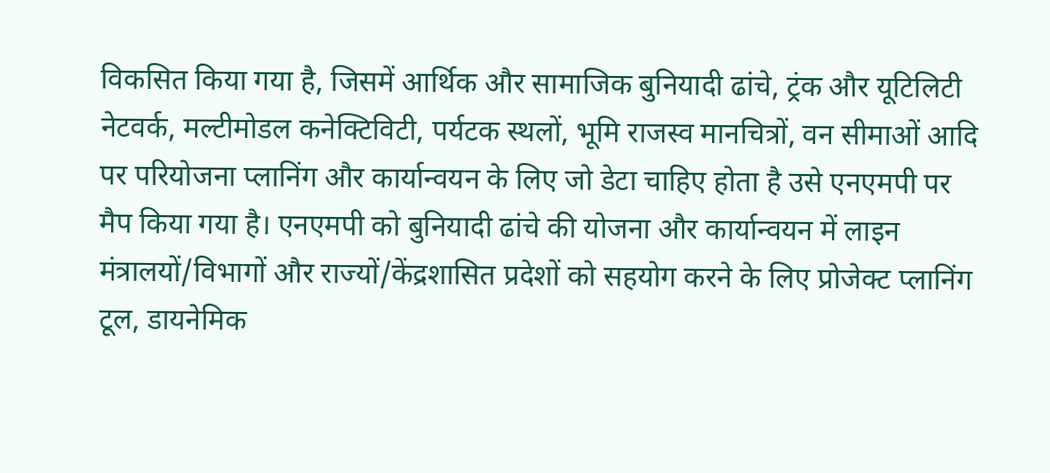विकसित किया गया है, जिसमें आर्थिक और सामाजिक बुनियादी ढांचे, ट्रंक और यूटिलिटी नेटवर्क, मल्टीमोडल कनेक्टिविटी, पर्यटक स्थलों, भूमि राजस्व मानचित्रों, वन सीमाओं आदि पर परियोजना प्लानिंग और कार्यान्वयन के लिए जो डेटा चाहिए होता है उसे एनएमपी पर मैप किया गया है। एनएमपी को बुनियादी ढांचे की योजना और कार्यान्वयन में लाइन मंत्रालयों/विभागों और राज्यों/केंद्रशासित प्रदेशों को सहयोग करने के लिए प्रोजेक्ट प्लानिंग टूल, डायनेमिक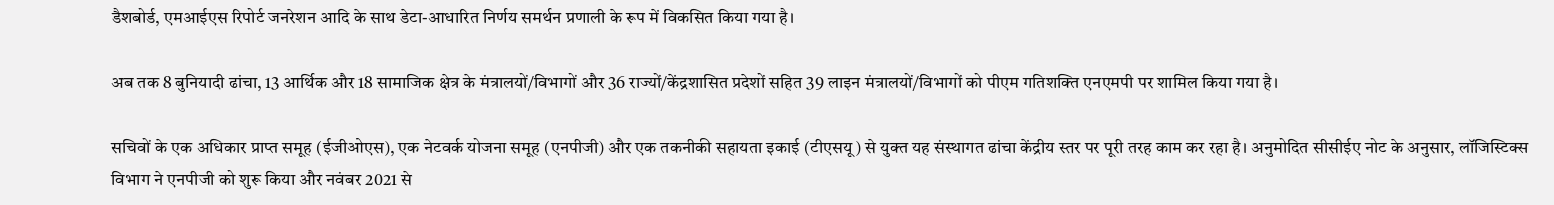डैशबोर्ड, एमआईएस रिपोर्ट जनरेशन आदि के साथ डेटा-आधारित निर्णय समर्थन प्रणाली के रूप में विकसित किया गया है।

अब तक 8 बुनियादी ढांचा, 13 आर्थिक और 18 सामाजिक क्षेत्र के मंत्रालयों/विभागों और 36 राज्यों/केंद्रशासित प्रदेशों सहित 39 लाइन मंत्रालयों/विभागों को पीएम गतिशक्ति एनएमपी पर शामिल किया गया है।

सचिवों के एक अधिकार प्राप्त समूह (ईजीओएस), एक नेटवर्क योजना समूह (एनपीजी) और एक तकनीकी सहायता इकाई (टीएसयू) से युक्त यह संस्थागत ढांचा केंद्रीय स्तर पर पूरी तरह काम कर रहा है। अनुमोदित सीसीईए नोट के अनुसार, लॉजिस्टिक्स विभाग ने एनपीजी को शुरू किया और नवंबर 2021 से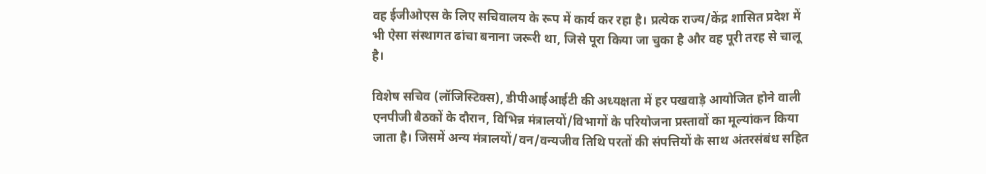वह ईजीओएस के लिए सचिवालय के रूप में कार्य कर रहा है। प्रत्येक राज्य/केंद्र शासित प्रदेश में भी ऐसा संस्थागत ढांचा बनाना जरूरी था, जिसे पूरा किया जा चुका है और वह पूरी तरह से चालू है।

विशेष सचिव (लॉजिस्टिक्स), डीपीआईआईटी की अध्यक्षता में हर पखवाड़े आयोजित होने वाली एनपीजी बैठकों के दौरान, विभिन्न मंत्रालयों/विभागों के परियोजना प्रस्तावों का मूल्यांकन किया जाता है। जिसमें अन्य मंत्रालयों/वन/वन्यजीव तिथि परतों की संपत्तियों के साथ अंतरसंबंध सहित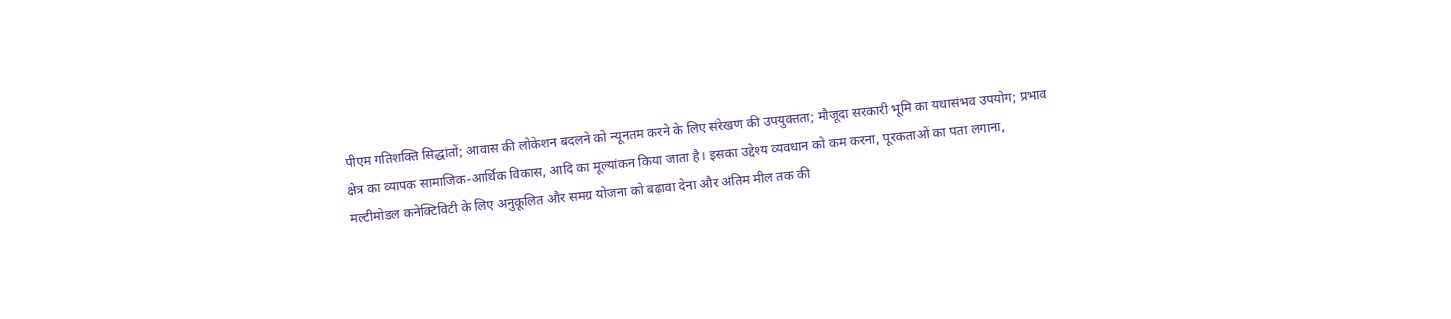पीएम गतिशक्ति सिद्धांतों; आवास की लोकेशन बदलने को न्यूनतम करने के लिए संरेखण की उपयुक्तता; मौजूदा सरकारी भूमि का यथासंभव उपयोग; प्रभाव क्षेत्र का व्यापक सामाजिक-आर्थिक विकास, आदि का मूल्यांकन किया जाता है। इसका उद्देश्य व्यवधान को कम करना, पूरकताओं का पता लगाना, मल्टीमोडल कनेक्टिविटी के लिए अनुकूलित और समग्र योजना को बढ़ावा देना और अंतिम मील तक की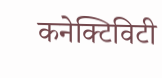कनेक्टिविटी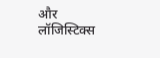और लॉजिस्टिक्स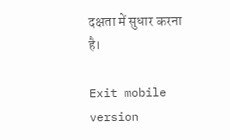दक्षता में सुधार करना है।

Exit mobile version